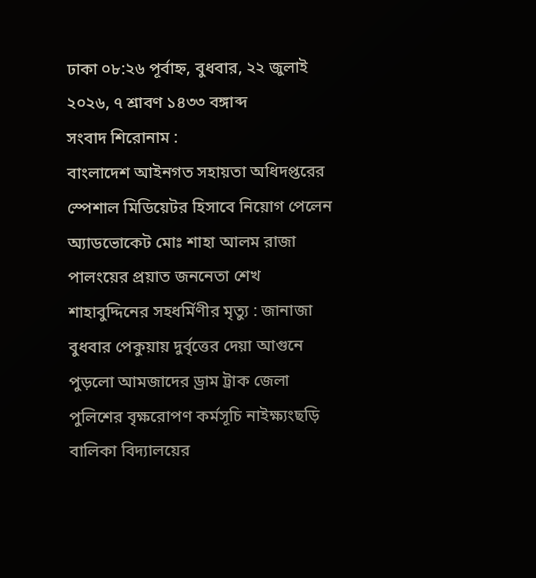ঢাকা ০৮:২৬ পূর্বাহ্ন, বুধবার, ২২ জুলাই ২০২৬, ৭ শ্রাবণ ১৪৩৩ বঙ্গাব্দ
সংবাদ শিরোনাম :
বাংলাদেশ আইনগত সহায়তা অধিদপ্তরের স্পেশাল মিডিয়েটর হিসাবে নিয়োগ পেলেন অ্যাডভোকেট মোঃ শাহা আলম রাজা পালংয়ের প্রয়াত জননেতা শেখ শাহাবুদ্দিনের সহধর্মিণীর মৃত্যু : জানাজা বুধবার পেকুয়ায় দুর্বৃত্তের দেয়া আগুনে পুড়লো আমজাদের ড্রাম ট্রাক জেলা পুলিশের বৃক্ষরোপণ কর্মসূচি নাইক্ষ্যংছড়ি বালিকা বিদ্যালয়ের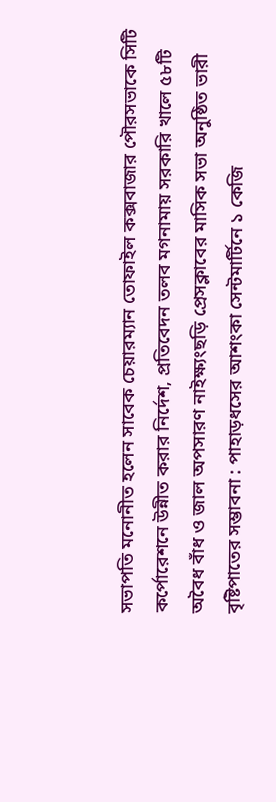সভাপতি মনোনীত হলেন সাবেক চেয়ারম্যান তোফাইল কক্সবাজার পৌরসভাকে সিটি কর্পোরেশনে উন্নীত করার নির্দেশ, প্রতিবেদন তলব মগনামায় সরকারি খালে ৫৮টি অবৈধ বাঁধ ও জাল অপসারণ নাইক্ষ্যংছড়ি প্রেসক্লাবের মাসিক সভা অনুষ্ঠিত ভারী বৃষ্টিপাতের সম্ভাবনা : পাহাড়ধসের আশংকা সেন্টমার্টিনে ১ কেজি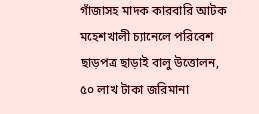গাঁজাসহ মাদক কারবারি আটক মহেশখালী চ্যানেলে পরিবেশ ছাড়পত্র ছাড়াই বালু উত্তোলন, ৫০ লাখ টাকা জরিমানা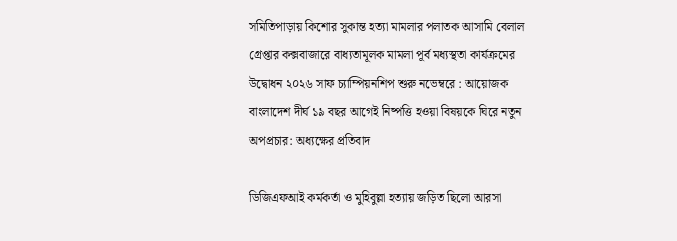সমিতিপাড়ায় কিশোর সুকান্ত হত্যা মামলার পলাতক আসামি বেলাল গ্রেপ্তার কক্সবাজারে বাধ্যতামূলক মামলা পূর্ব মধ্যস্থতা কার্যক্রমের উদ্বোধন ২০২৬ সাফ চ্যাম্পিয়নশিপ শুরু নভেম্বরে : আয়োজক বাংলাদেশ দীর্ঘ ১৯ বছর আগেই নিষ্পত্তি হওয়া বিষয়কে ঘিরে নতুন অপপ্রচার: অধ্যক্ষের প্রতিবাদ

ডিজিএফআই কর্মকর্তা ও মুহিবুল্লা হত্যায় জড়িত ছিলো আরসা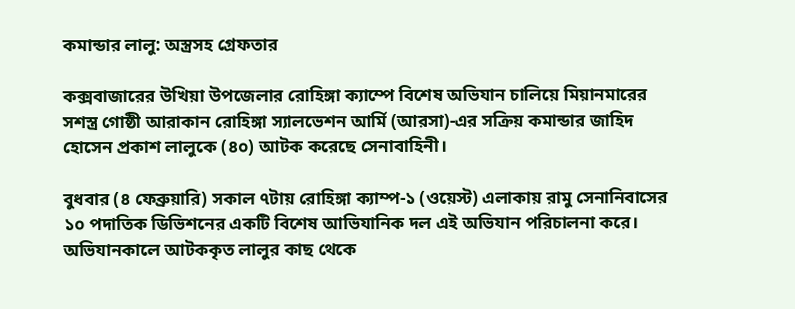কমান্ডার লালু: অস্ত্রসহ গ্রেফতার

কক্সবাজারের উখিয়া উপজেলার রোহিঙ্গা ক্যাম্পে বিশেষ অভিযান চালিয়ে মিয়ানমারের সশস্ত্র গোষ্ঠী আরাকান রোহিঙ্গা স্যালভেশন আর্মি (আরসা)-এর সক্রিয় কমান্ডার জাহিদ হোসেন প্রকাশ লালুকে (৪০) আটক করেছে সেনাবাহিনী।

বুধবার (৪ ফেব্রুয়ারি) সকাল ৭টায় রোহিঙ্গা ক্যাম্প-১ (ওয়েস্ট) এলাকায় রামু সেনানিবাসের ১০ পদাতিক ডিভিশনের একটি বিশেষ আভিযানিক দল এই অভিযান পরিচালনা করে। অভিযানকালে আটককৃত লালুর কাছ থেকে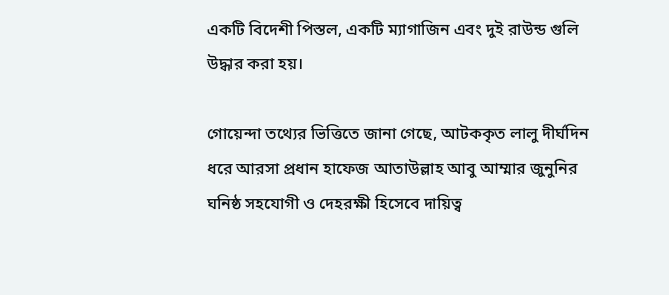একটি বিদেশী পিস্তল, একটি ম্যাগাজিন এবং দুই রাউন্ড গুলি উদ্ধার করা হয়।

গোয়েন্দা তথ্যের ভিত্তিতে জানা গেছে, আটককৃত লালু দীর্ঘদিন ধরে আরসা প্রধান হাফেজ আতাউল্লাহ আবু আম্মার জুনুনির ঘনিষ্ঠ সহযোগী ও দেহরক্ষী হিসেবে দায়িত্ব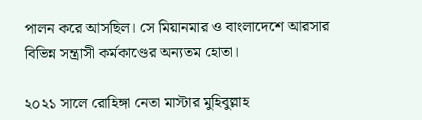পালন করে আসছিল। সে মিয়ানমার ও বাংলাদেশে আরসার বিভিন্ন সন্ত্রাসী কর্মকাণ্ডের অন্যতম হোতা।

২০২১ সালে রোহিঙ্গা নেতা মাস্টার মুহিবুল্লাহ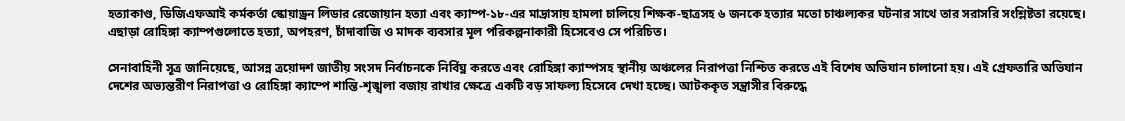হত্যাকাণ্ড, ডিজিএফআই কর্মকর্তা স্কোয়াড্রন লিডার রেজোয়ান হত্যা এবং ক্যাম্প-১৮-এর মাদ্রাসায় হামলা চালিয়ে শিক্ষক-ছাত্রসহ ৬ জনকে হত্যার মতো চাঞ্চল্যকর ঘটনার সাথে তার সরাসরি সংশ্লিষ্টতা রয়েছে। এছাড়া রোহিঙ্গা ক্যাম্পগুলোতে হত্যা, অপহরণ, চাঁদাবাজি ও মাদক ব্যবসার মূল পরিকল্পনাকারী হিসেবেও সে পরিচিত।

সেনাবাহিনী সূত্র জানিয়েছে, আসন্ন ত্রয়োদশ জাতীয় সংসদ নির্বাচনকে নির্বিঘ্ন করতে এবং রোহিঙ্গা ক্যাম্পসহ স্থানীয় অঞ্চলের নিরাপত্তা নিশ্চিত করতে এই বিশেষ অভিযান চালানো হয়। এই গ্রেফতারি অভিযান দেশের অভ্যন্তরীণ নিরাপত্তা ও রোহিঙ্গা ক্যাম্পে শান্তি-শৃঙ্খলা বজায় রাখার ক্ষেত্রে একটি বড় সাফল্য হিসেবে দেখা হচ্ছে। আটককৃত সন্ত্রাসীর বিরুদ্ধে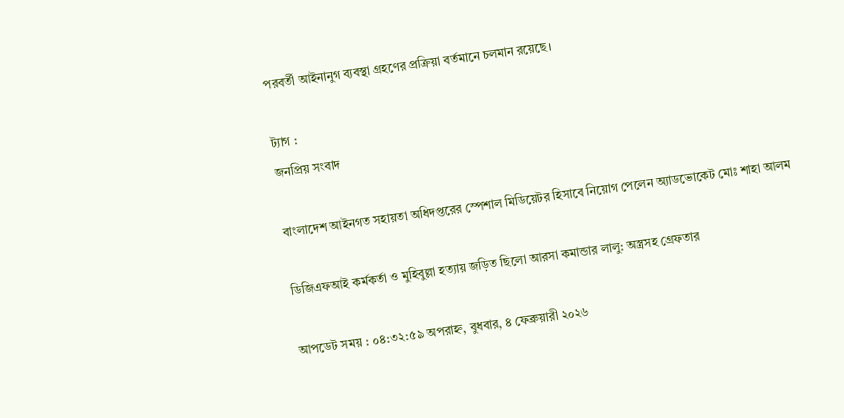পরবর্তী আইনানুগ ব্যবস্থা গ্রহণের প্রক্রিয়া বর্তমানে চলমান রয়েছে।

ট্যাগ :
জনপ্রিয় সংবাদ

বাংলাদেশ আইনগত সহায়তা অধিদপ্তরের স্পেশাল মিডিয়েটর হিসাবে নিয়োগ পেলেন অ্যাডভোকেট মোঃ শাহা আলম

ডিজিএফআই কর্মকর্তা ও মুহিবুল্লা হত্যায় জড়িত ছিলো আরসা কমান্ডার লালু: অস্ত্রসহ গ্রেফতার

আপডেট সময় : ০৪:৩২:৫৯ অপরাহ্ন, বুধবার, ৪ ফেব্রুয়ারী ২০২৬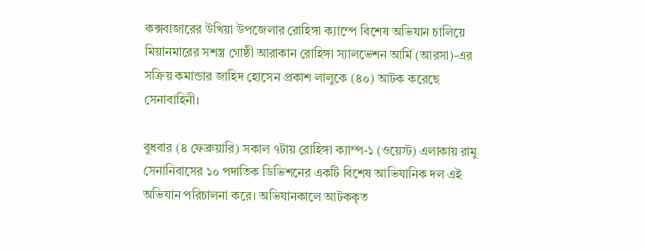কক্সবাজারের উখিয়া উপজেলার রোহিঙ্গা ক্যাম্পে বিশেষ অভিযান চালিয়ে মিয়ানমারের সশস্ত্র গোষ্ঠী আরাকান রোহিঙ্গা স্যালভেশন আর্মি (আরসা)-এর সক্রিয় কমান্ডার জাহিদ হোসেন প্রকাশ লালুকে (৪০) আটক করেছে সেনাবাহিনী।

বুধবার (৪ ফেব্রুয়ারি) সকাল ৭টায় রোহিঙ্গা ক্যাম্প-১ (ওয়েস্ট) এলাকায় রামু সেনানিবাসের ১০ পদাতিক ডিভিশনের একটি বিশেষ আভিযানিক দল এই অভিযান পরিচালনা করে। অভিযানকালে আটককৃত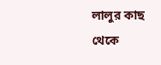লালুর কাছ থেকে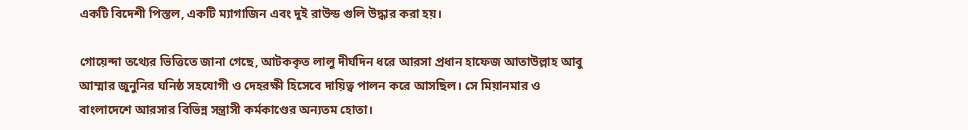একটি বিদেশী পিস্তল, একটি ম্যাগাজিন এবং দুই রাউন্ড গুলি উদ্ধার করা হয়।

গোয়েন্দা তথ্যের ভিত্তিতে জানা গেছে, আটককৃত লালু দীর্ঘদিন ধরে আরসা প্রধান হাফেজ আতাউল্লাহ আবু আম্মার জুনুনির ঘনিষ্ঠ সহযোগী ও দেহরক্ষী হিসেবে দায়িত্ব পালন করে আসছিল। সে মিয়ানমার ও বাংলাদেশে আরসার বিভিন্ন সন্ত্রাসী কর্মকাণ্ডের অন্যতম হোতা।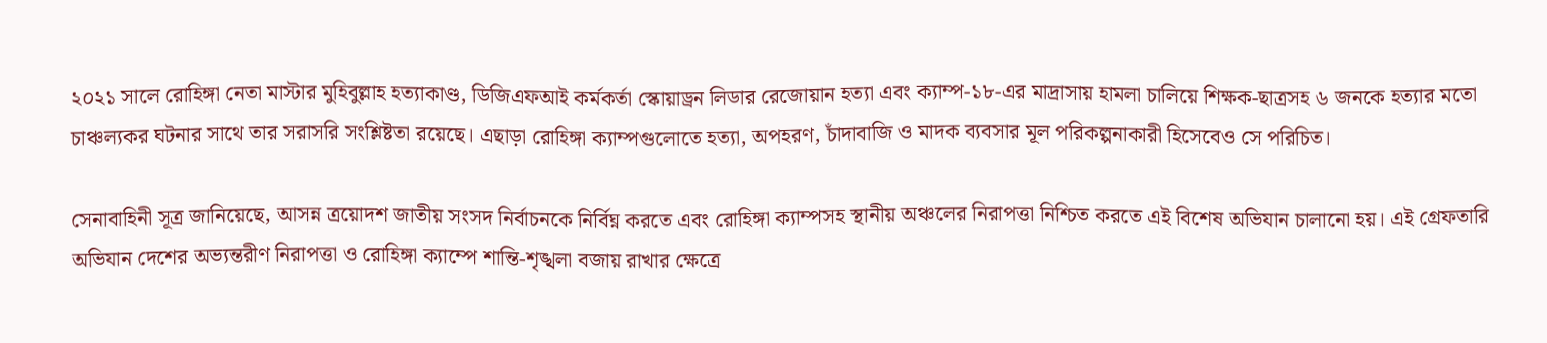২০২১ সালে রোহিঙ্গা নেতা মাস্টার মুহিবুল্লাহ হত্যাকাণ্ড, ডিজিএফআই কর্মকর্তা স্কোয়াড্রন লিডার রেজোয়ান হত্যা এবং ক্যাম্প-১৮-এর মাদ্রাসায় হামলা চালিয়ে শিক্ষক-ছাত্রসহ ৬ জনকে হত্যার মতো চাঞ্চল্যকর ঘটনার সাথে তার সরাসরি সংশ্লিষ্টতা রয়েছে। এছাড়া রোহিঙ্গা ক্যাম্পগুলোতে হত্যা, অপহরণ, চাঁদাবাজি ও মাদক ব্যবসার মূল পরিকল্পনাকারী হিসেবেও সে পরিচিত।

সেনাবাহিনী সূত্র জানিয়েছে, আসন্ন ত্রয়োদশ জাতীয় সংসদ নির্বাচনকে নির্বিঘ্ন করতে এবং রোহিঙ্গা ক্যাম্পসহ স্থানীয় অঞ্চলের নিরাপত্তা নিশ্চিত করতে এই বিশেষ অভিযান চালানো হয়। এই গ্রেফতারি অভিযান দেশের অভ্যন্তরীণ নিরাপত্তা ও রোহিঙ্গা ক্যাম্পে শান্তি-শৃঙ্খলা বজায় রাখার ক্ষেত্রে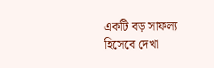একটি বড় সাফল্য হিসেবে দেখা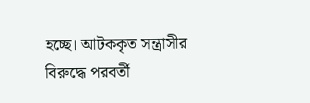হচ্ছে। আটককৃত সন্ত্রাসীর বিরুদ্ধে পরবর্তী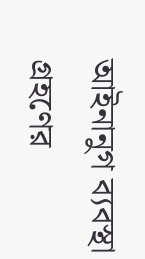আইনানুগ ব্যবস্থা গ্রহণের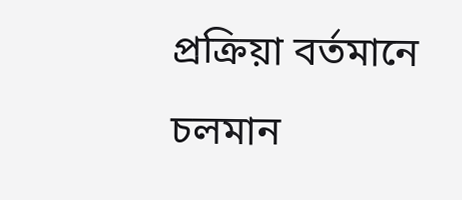প্রক্রিয়া বর্তমানে চলমান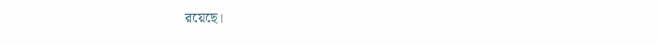রয়েছে।